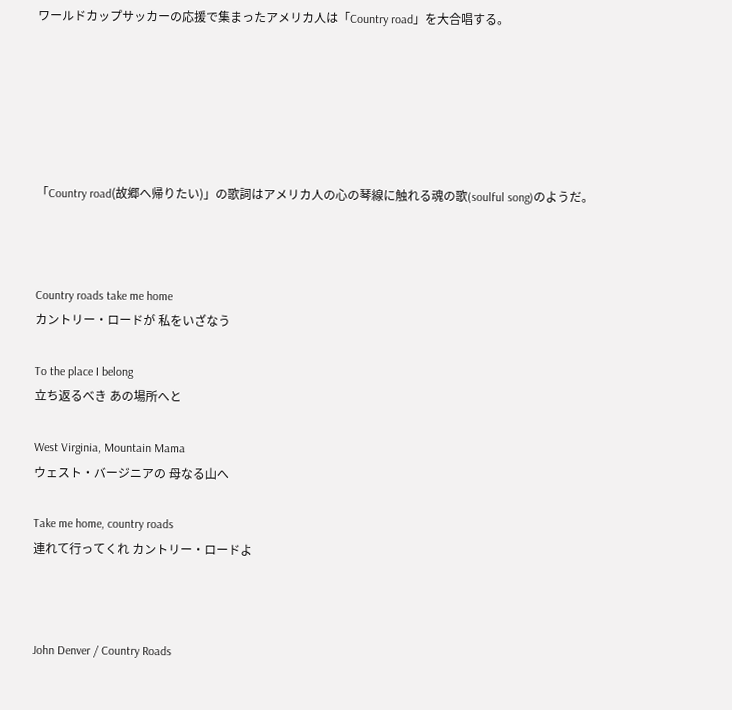ワールドカップサッカーの応援で集まったアメリカ人は「Country road」を大合唱する。






「Country road(故郷へ帰りたい)」の歌詞はアメリカ人の心の琴線に触れる魂の歌(soulful song)のようだ。



Country roads take me home
カントリー・ロードが 私をいざなう

To the place I belong
立ち返るべき あの場所へと

West Virginia, Mountain Mama
ウェスト・バージニアの 母なる山へ

Take me home, country roads
連れて行ってくれ カントリー・ロードよ



John Denver / Country Roads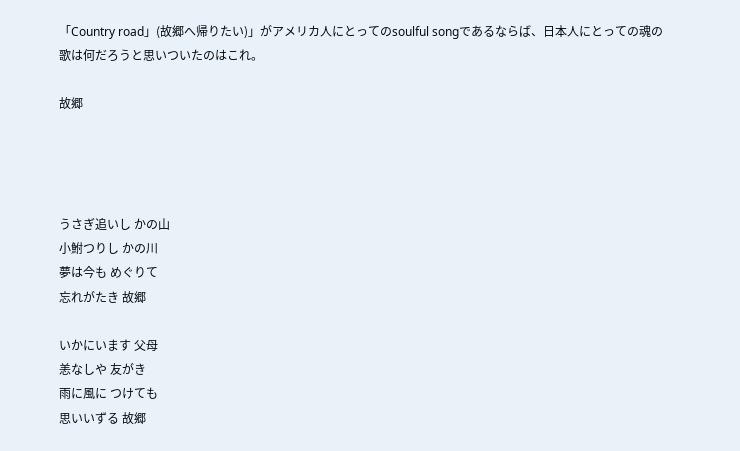「Country road」(故郷へ帰りたい)」がアメリカ人にとってのsoulful songであるならば、日本人にとっての魂の歌は何だろうと思いついたのはこれ。

故郷




うさぎ追いし かの山
小鮒つりし かの川
夢は今も めぐりて
忘れがたき 故郷

いかにいます 父母
恙なしや 友がき
雨に風に つけても
思いいずる 故郷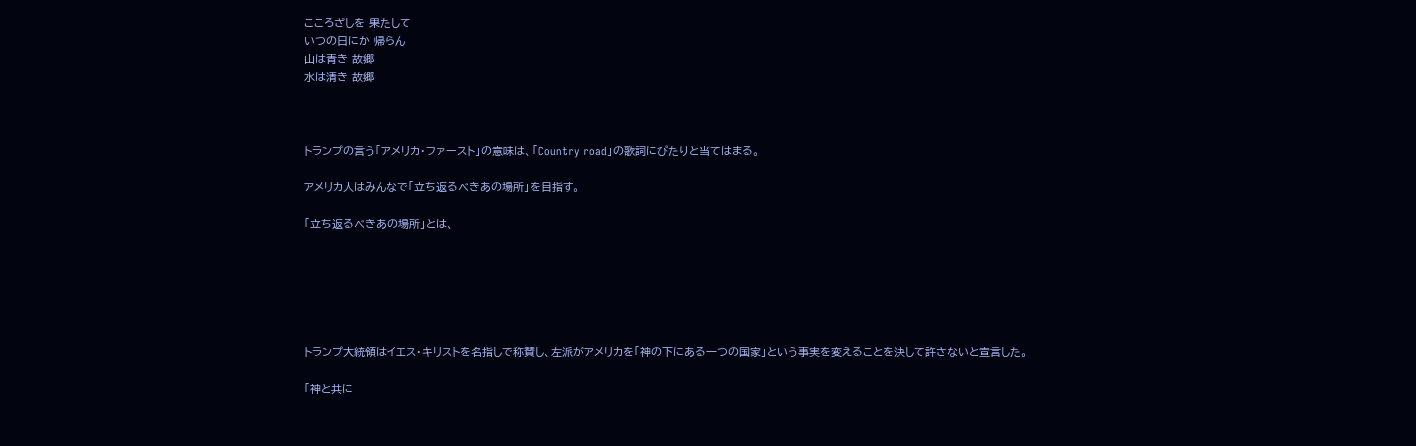こころざしを 果たして
いつの日にか 帰らん
山は青き 故郷
水は清き 故郷



トランプの言う「アメリカ・ファースト」の意味は、「Country road」の歌詞にぴたりと当てはまる。

アメリカ人はみんなで「立ち返るべきあの場所」を目指す。

「立ち返るべきあの場所」とは、






トランプ大統領はイエス・キリストを名指しで称賛し、左派がアメリカを「神の下にある一つの国家」という事実を変えることを決して許さないと宣言した。

「神と共に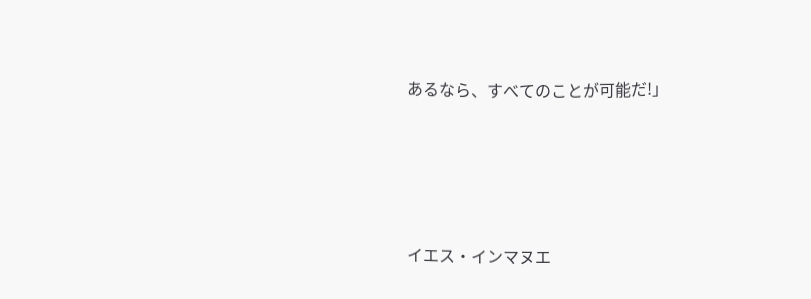あるなら、すべてのことが可能だ!」






イエス・インマヌエ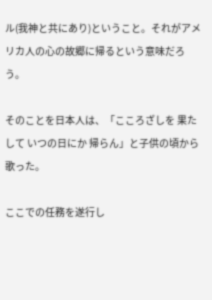ル(我神と共にあり)ということ。それがアメリカ人の心の故郷に帰るという意味だろう。

そのことを日本人は、「こころざしを 果たして いつの日にか 帰らん」と子供の頃から歌った。

ここでの任務を遂行し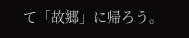て「故郷」に帰ろう。